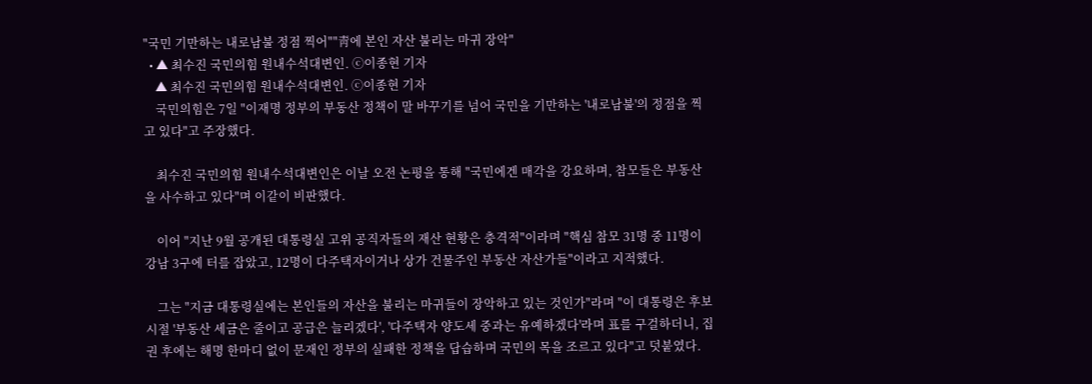"국민 기만하는 내로남불 정점 찍어""靑에 본인 자산 불리는 마귀 장악"
  • ▲ 최수진 국민의힘 원내수석대변인. ⓒ이종현 기자
    ▲ 최수진 국민의힘 원내수석대변인. ⓒ이종현 기자
    국민의힘은 7일 "이재명 정부의 부동산 정책이 말 바꾸기를 넘어 국민을 기만하는 '내로남불'의 정점을 찍고 있다"고 주장했다.

    최수진 국민의힘 원내수석대변인은 이날 오전 논평을 통해 "국민에겐 매각을 강요하며, 참모들은 부동산을 사수하고 있다"며 이같이 비판했다.

    이어 "지난 9월 공개된 대통령실 고위 공직자들의 재산 현황은 충격적"이라며 "핵심 참모 31명 중 11명이 강남 3구에 터를 잡았고, 12명이 다주택자이거나 상가 건물주인 부동산 자산가들"이라고 지적했다.

    그는 "지금 대통령실에는 본인들의 자산을 불리는 마귀들이 장악하고 있는 것인가"라며 "이 대통령은 후보 시절 '부동산 세금은 줄이고 공급은 늘리겠다', '다주택자 양도세 중과는 유예하겠다'라며 표를 구걸하더니, 집권 후에는 해명 한마디 없이 문재인 정부의 실패한 정책을 답습하며 국민의 목을 조르고 있다"고 덧붙였다.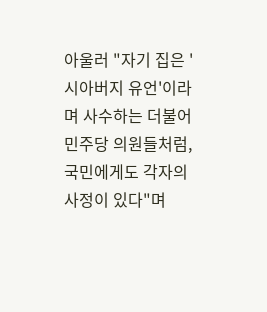아울러 "자기 집은 '시아버지 유언'이라며 사수하는 더불어민주당 의원들처럼, 국민에게도 각자의 사정이 있다"며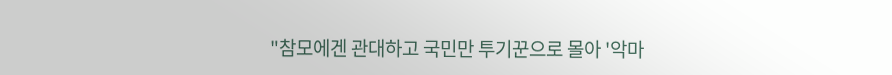"참모에겐 관대하고 국민만 투기꾼으로 몰아 '악마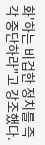화'하는 비겁한 정치를 즉각 중단하라"고 강조했다.